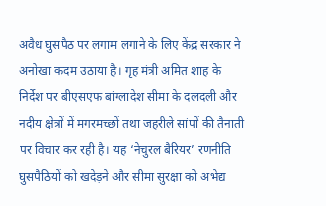अवैध घुसपैठ पर लगाम लगाने के लिए केंद्र सरकार ने अनोखा कदम उठाया है। गृह मंत्री अमित शाह के निर्देश पर बीएसएफ बांग्लादेश सीमा के दलदली और नदीय क्षेत्रों में मगरमच्छों तथा जहरीले सांपों की तैनाती पर विचार कर रही है। यह ‘नेचुरल बैरियर’ रणनीति घुसपैठियों को खदेड़ने और सीमा सुरक्षा को अभेद्य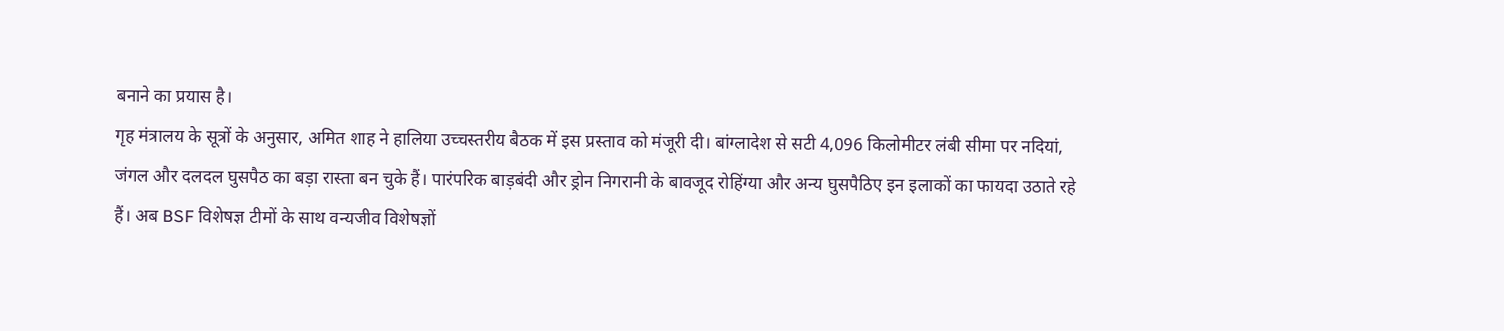बनाने का प्रयास है।
गृह मंत्रालय के सूत्रों के अनुसार, अमित शाह ने हालिया उच्चस्तरीय बैठक में इस प्रस्ताव को मंजूरी दी। बांग्लादेश से सटी 4,096 किलोमीटर लंबी सीमा पर नदियां, जंगल और दलदल घुसपैठ का बड़ा रास्ता बन चुके हैं। पारंपरिक बाड़बंदी और ड्रोन निगरानी के बावजूद रोहिंग्या और अन्य घुसपैठिए इन इलाकों का फायदा उठाते रहे हैं। अब BSF विशेषज्ञ टीमों के साथ वन्यजीव विशेषज्ञों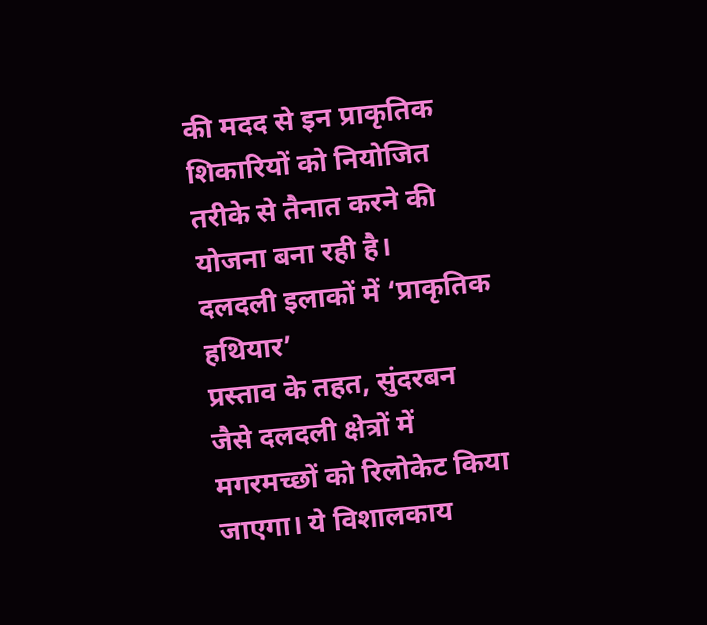की मदद से इन प्राकृतिक शिकारियों को नियोजित तरीके से तैनात करने की योजना बना रही है।
दलदली इलाकों में ‘प्राकृतिक हथियार’
प्रस्ताव के तहत, सुंदरबन जैसे दलदली क्षेत्रों में मगरमच्छों को रिलोकेट किया जाएगा। ये विशालकाय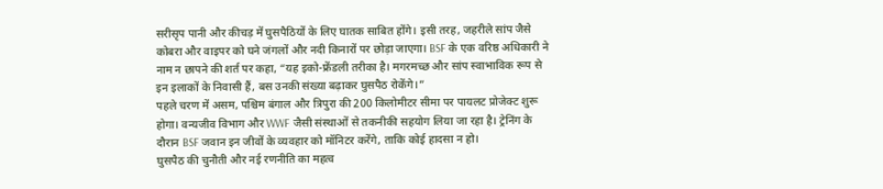सरीसृप पानी और कीचड़ में घुसपैठियों के लिए घातक साबित होंगे। इसी तरह, जहरीले सांप जैसे कोबरा और वाइपर को घने जंगलों और नदी किनारों पर छोड़ा जाएगा। BSF के एक वरिष्ठ अधिकारी ने नाम न छापने की शर्त पर कहा, “यह इको-फ्रेंडली तरीका है। मगरमच्छ और सांप स्वाभाविक रूप से इन इलाकों के निवासी हैं, बस उनकी संख्या बढ़ाकर घुसपैठ रोकेंगे।”
पहले चरण में असम, पश्चिम बंगाल और त्रिपुरा की 200 किलोमीटर सीमा पर पायलट प्रोजेक्ट शुरू होगा। वन्यजीव विभाग और WWF जैसी संस्थाओं से तकनीकी सहयोग लिया जा रहा है। ट्रेनिंग के दौरान BSF जवान इन जीवों के व्यवहार को मॉनिटर करेंगे, ताकि कोई हादसा न हो।
घुसपैठ की चुनौती और नई रणनीति का महत्व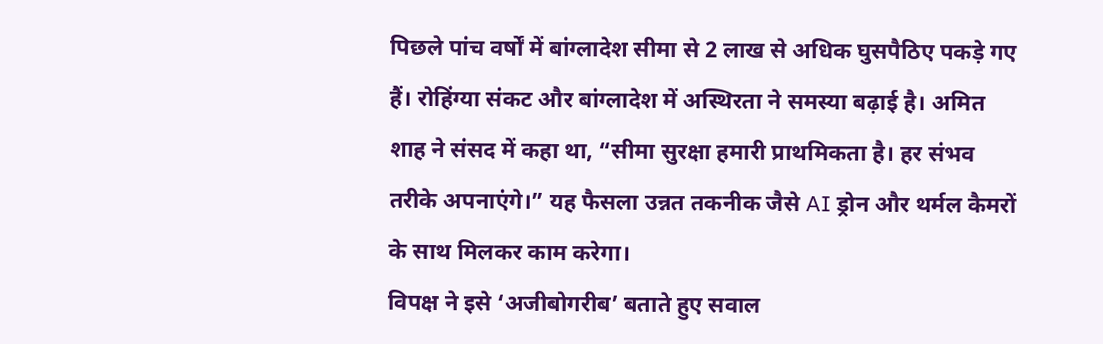पिछले पांच वर्षों में बांग्लादेश सीमा से 2 लाख से अधिक घुसपैठिए पकड़े गए हैं। रोहिंग्या संकट और बांग्लादेश में अस्थिरता ने समस्या बढ़ाई है। अमित शाह ने संसद में कहा था, “सीमा सुरक्षा हमारी प्राथमिकता है। हर संभव तरीके अपनाएंगे।” यह फैसला उन्नत तकनीक जैसे AI ड्रोन और थर्मल कैमरों के साथ मिलकर काम करेगा।
विपक्ष ने इसे ‘अजीबोगरीब’ बताते हुए सवाल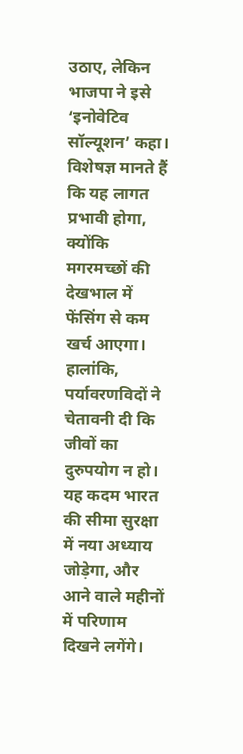उठाए, लेकिन भाजपा ने इसे ‘इनोवेटिव सॉल्यूशन’ कहा। विशेषज्ञ मानते हैं कि यह लागत प्रभावी होगा, क्योंकि मगरमच्छों की देखभाल में फेंसिंग से कम खर्च आएगा। हालांकि, पर्यावरणविदों ने चेतावनी दी कि जीवों का दुरुपयोग न हो।
यह कदम भारत की सीमा सुरक्षा में नया अध्याय जोड़ेगा, और आने वाले महीनों में परिणाम दिखने लगेंगे।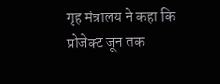गृह मंत्रालय ने कहा कि प्रोजेक्ट जून तक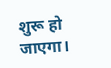शुरू हो जाएगा।